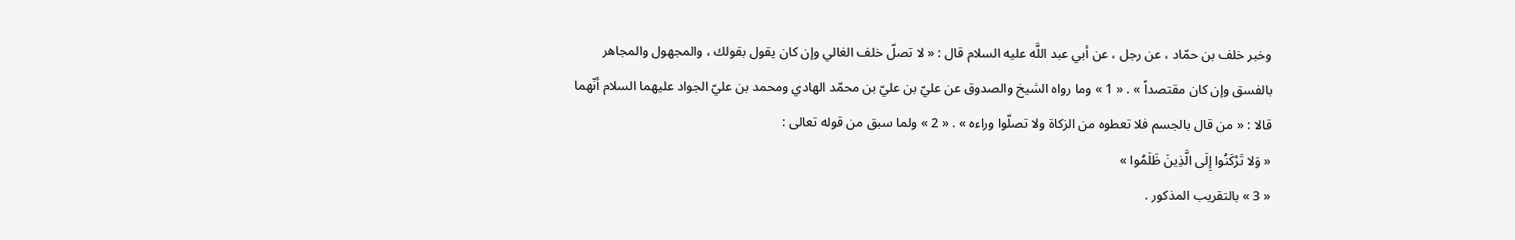وخبر خلف بن حمّاد ، عن رجل ، عن أبي عبد اللَّه عليه السلام قال : « لا تصلّ خلف الغالي وإن كان يقول بقولك ، والمجهول والمجاهر بالفسق وإن كان مقتصداً » . « 1 » وما رواه الشيخ والصدوق عن عليّ بن عليّ بن محمّد الهادي ومحمد بن عليّ الجواد عليهما السلام أنّهما قالا : « من قال بالجسم فلا تعطوه من الزكاة ولا تصلّوا وراءه » . « 2 » ولما سبق من قوله تعالى :
« وَلا تَرْكَنُوا إِلَى الَّذِينَ ظَلَمُوا »
« 3 » بالتقريب المذكور .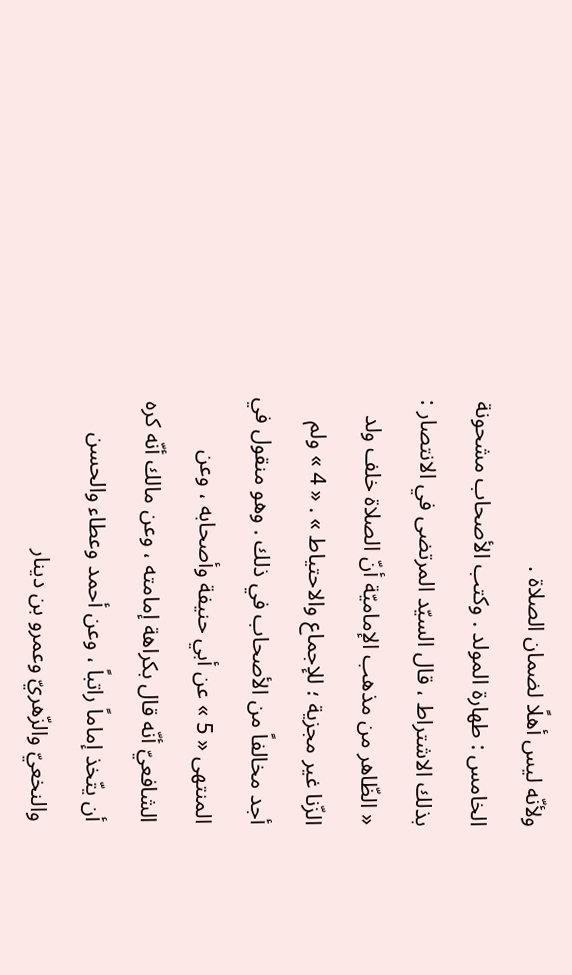ولأنّه ليس أهلًا لضمان الصلاة .
الخامس : طهارة المولد . وكتب الأصحاب مشحونة بذلك الاشتراط ، قال السيّد المرتضى في الانتصار : « الظّاهر من مذهب الإماميّة أنّ الصلاة خلف ولد الزّنا غير مجزية ؛ للإجماع والاحتياط » . « 4 » ولم أجد مخالفاً من الأصحاب في ذلك . وهو منقول في المنتهى « 5 » عن أبي حنيفة وأصحابه ، وعن الشافعيّ أنّه قال بكراهة إمامته ، وعن مالك أنّه كره أن يتّخذ إماماً راتباً ، وعن أحمد وعطاء والحسن والنخعيّ والزّهريّ وعمرو بن دينار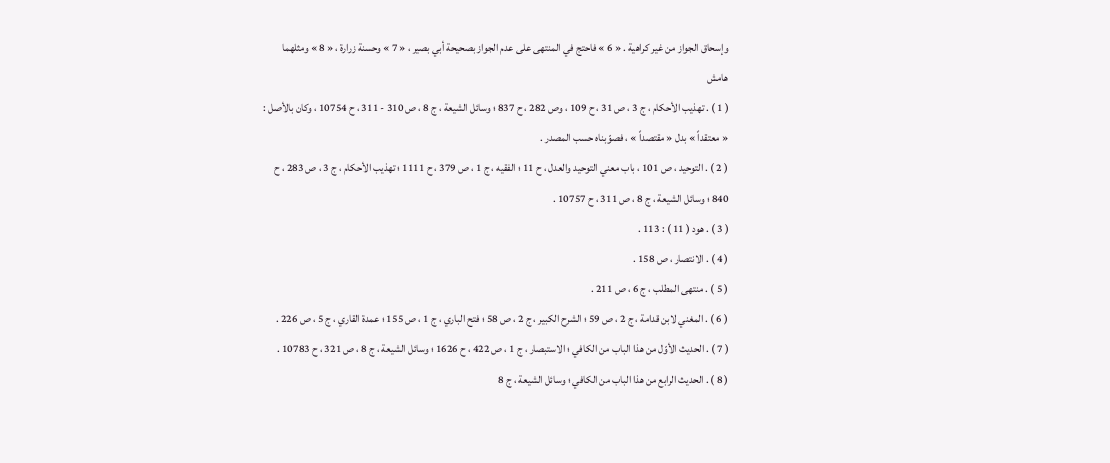وإسحاق الجواز من غير كراهية . « 6 » فاحتج في المنتهى على عدم الجواز بصحيحة أبي بصير ، « 7 » وحسنة زرارة ، « 8 » ومثلهما
هامش
( 1 ) . تهذيب الأحكام ، ج 3 ، ص 31 ، ح 109 ، وص 282 ، ح 837 ؛ وسائل الشيعة ، ج 8 ، ص 310 - 311 ، ح 10754 ، وكان بالأصل : « معتقداً » بدل « مقتصداً » ، فصوّبناه حسب المصدر .
( 2 ) . التوحيد ، ص 101 ، باب معني التوحيد والعدل ، ح 11 ؛ الفقيه ، ج 1 ، ص 379 ، ح 1111 ؛ تهذيب الأحكام ، ج 3 ، ص 283 ، ح 840 ؛ وسائل الشيعة ، ج 8 ، ص 311 ، ح 10757 .
( 3 ) . هود ( 11 ) : 113 .
( 4 ) . الانتصار ، ص 158 .
( 5 ) . منتهى المطلب ، ج 6 ، ص 211 .
( 6 ) . المغني لابن قدامة ، ج 2 ، ص 59 ؛ الشرح الكبير ، ج 2 ، ص 58 ؛ فتح الباري ، ج 1 ، ص 155 ؛ عمدة القاري ، ج 5 ، ص 226 .
( 7 ) . الحديث الأوّل من هذا الباب من الكافي ؛ الاستبصار ، ج 1 ، ص 422 ، ح 1626 ؛ وسائل الشيعة ، ج 8 ، ص 321 ، ح 10783 .
( 8 ) . الحديث الرابع من هذا الباب من الكافي ؛ وسائل الشيعة ، ج 8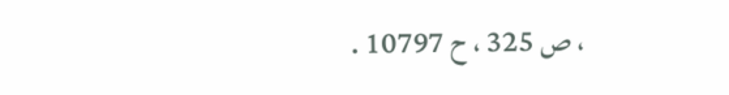، ص 325 ، ح 10797 .